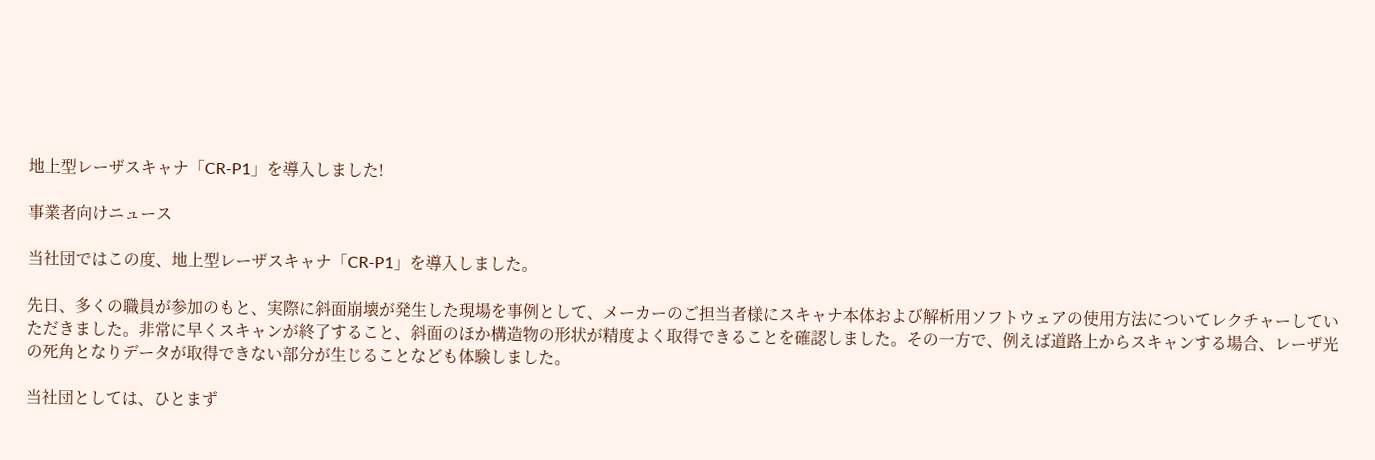地上型レーザスキャナ「CR-P1」を導入しました!

事業者向けニュース

当社団ではこの度、地上型レーザスキャナ「CR-P1」を導入しました。

先日、多くの職員が参加のもと、実際に斜面崩壊が発生した現場を事例として、メーカーのご担当者様にスキャナ本体および解析用ソフトウェアの使用方法についてレクチャーしていただきました。非常に早くスキャンが終了すること、斜面のほか構造物の形状が精度よく取得できることを確認しました。その一方で、例えば道路上からスキャンする場合、レーザ光の死角となりデータが取得できない部分が生じることなども体験しました。

当社団としては、ひとまず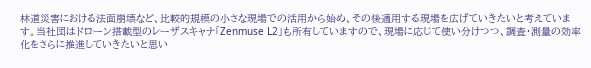林道災害における法面崩壊など、比較的規模の小さな現場での活用から始め、その後適用する現場を広げていきたいと考えています。当社団はドローン搭載型のレーザスキャナ「Zenmuse L2」も所有していますので、現場に応じて使い分けつつ、調査・測量の効率化をさらに推進していきたいと思い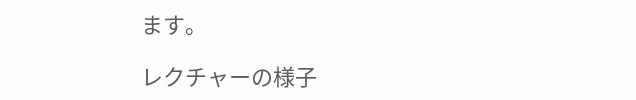ます。

レクチャーの様子